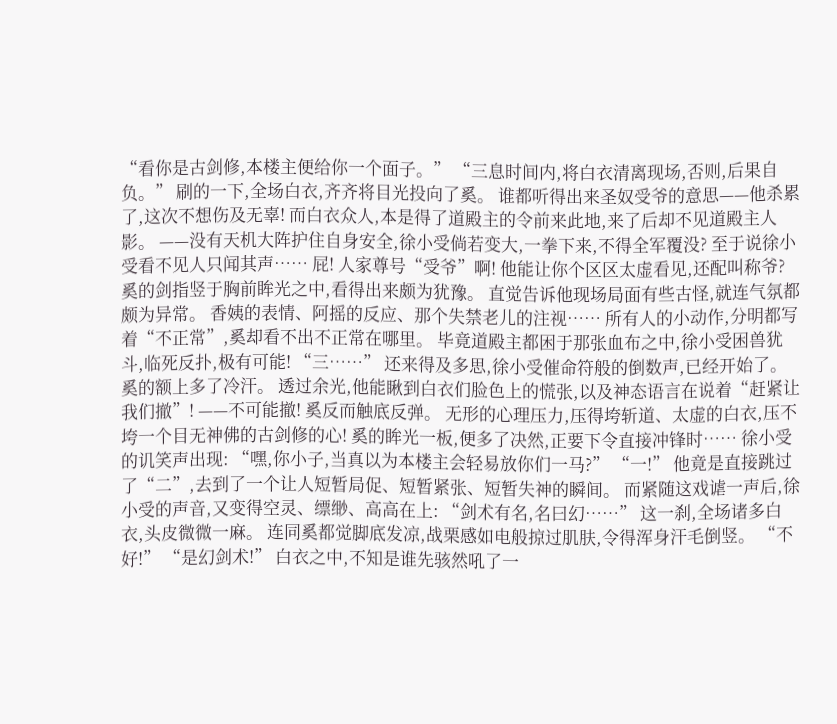“看你是古剑修,本楼主便给你一个面子。” “三息时间内,将白衣清离现场,否则,后果自负。” 刷的一下,全场白衣,齐齐将目光投向了奚。 谁都听得出来圣奴受爷的意思——他杀累了,这次不想伤及无辜! 而白衣众人,本是得了道殿主的令前来此地,来了后却不见道殿主人影。 ——没有天机大阵护住自身安全,徐小受倘若变大,一拳下来,不得全军覆没? 至于说徐小受看不见人只闻其声…… 屁! 人家尊号“受爷”啊! 他能让你个区区太虚看见,还配叫称爷? 奚的剑指竖于胸前眸光之中,看得出来颇为犹豫。 直觉告诉他现场局面有些古怪,就连气氛都颇为异常。 香姨的表情、阿摇的反应、那个失禁老儿的注视…… 所有人的小动作,分明都写着“不正常”,奚却看不出不正常在哪里。 毕竟道殿主都困于那张血布之中,徐小受困兽犹斗,临死反扑,极有可能! “三……” 还来得及多思,徐小受催命符般的倒数声,已经开始了。 奚的额上多了冷汗。 透过余光,他能瞅到白衣们脸色上的慌张,以及神态语言在说着“赶紧让我们撤”! ——不可能撤! 奚反而触底反弹。 无形的心理压力,压得垮斩道、太虚的白衣,压不垮一个目无神佛的古剑修的心! 奚的眸光一板,便多了决然,正要下令直接冲锋时…… 徐小受的讥笑声出现: “嘿,你小子,当真以为本楼主会轻易放你们一马?” “一!” 他竟是直接跳过了“二”,去到了一个让人短暂局促、短暂紧张、短暂失神的瞬间。 而紧随这戏谑一声后,徐小受的声音,又变得空灵、缥缈、高高在上: “剑术有名,名曰幻……” 这一刹,全场诸多白衣,头皮微微一麻。 连同奚都觉脚底发凉,战栗感如电般掠过肌肤,令得浑身汗毛倒竖。 “不好!” “是幻剑术!” 白衣之中,不知是谁先骇然吼了一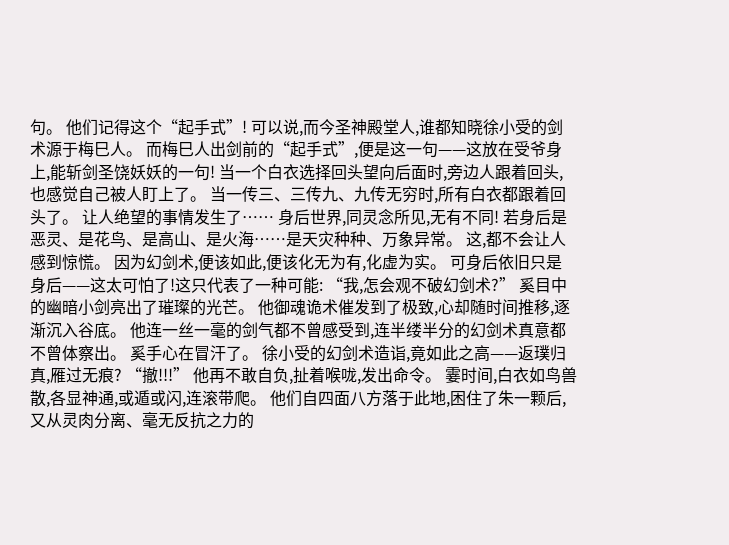句。 他们记得这个“起手式”! 可以说,而今圣神殿堂人,谁都知晓徐小受的剑术源于梅巳人。 而梅巳人出剑前的“起手式”,便是这一句——这放在受爷身上,能斩剑圣饶妖妖的一句! 当一个白衣选择回头望向后面时,旁边人跟着回头,也感觉自己被人盯上了。 当一传三、三传九、九传无穷时,所有白衣都跟着回头了。 让人绝望的事情发生了…… 身后世界,同灵念所见,无有不同! 若身后是恶灵、是花鸟、是高山、是火海……是天灾种种、万象异常。 这,都不会让人感到惊慌。 因为幻剑术,便该如此,便该化无为有,化虚为实。 可身后依旧只是身后——这太可怕了!这只代表了一种可能: “我,怎会观不破幻剑术?” 奚目中的幽暗小剑亮出了璀璨的光芒。 他御魂诡术催发到了极致,心却随时间推移,逐渐沉入谷底。 他连一丝一毫的剑气都不曾感受到,连半缕半分的幻剑术真意都不曾体察出。 奚手心在冒汗了。 徐小受的幻剑术造诣,竟如此之高——返璞归真,雁过无痕? “撤!!!” 他再不敢自负,扯着喉咙,发出命令。 霎时间,白衣如鸟兽散,各显神通,或遁或闪,连滚带爬。 他们自四面八方落于此地,困住了朱一颗后,又从灵肉分离、毫无反抗之力的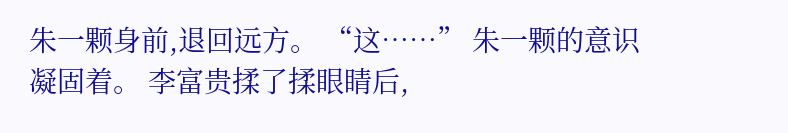朱一颗身前,退回远方。 “这……” 朱一颗的意识凝固着。 李富贵揉了揉眼睛后,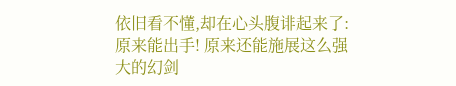依旧看不懂,却在心头腹诽起来了: 原来能出手! 原来还能施展这么强大的幻剑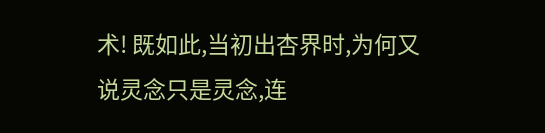术! 既如此,当初出杏界时,为何又说灵念只是灵念,连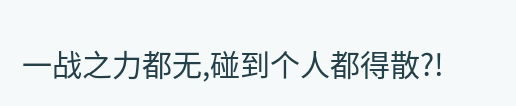一战之力都无,碰到个人都得散?!